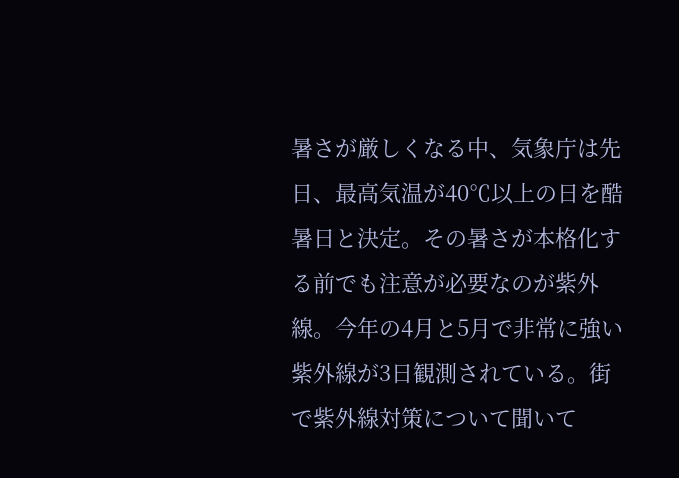暑さが厳しくなる中、気象庁は先日、最高気温が40℃以上の日を酷暑日と決定。その暑さが本格化する前でも注意が必要なのが紫外線。今年の4月と5月で非常に強い紫外線が3日観測されている。街で紫外線対策について聞いて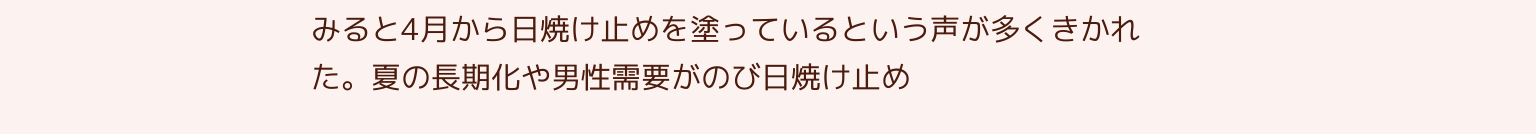みると4月から日焼け止めを塗っているという声が多くきかれた。夏の長期化や男性需要がのび日焼け止め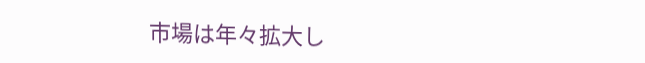市場は年々拡大し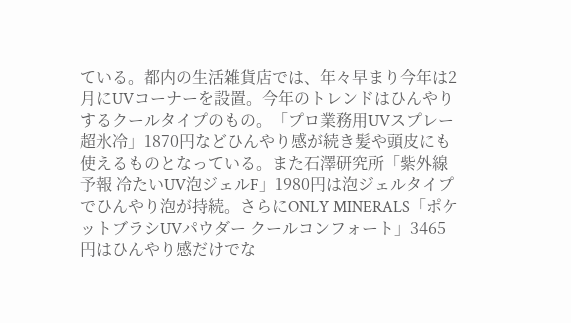ている。都内の生活雑貨店では、年々早まり今年は2月にUVコーナーを設置。今年のトレンドはひんやりするクールタイプのもの。「プロ業務用UVスプレー超氷冷」1870円などひんやり感が続き髪や頭皮にも使えるものとなっている。また石澤研究所「紫外線予報 冷たいUV泡ジェルF」1980円は泡ジェルタイプでひんやり泡が持続。さらにONLY MINERALS「ポケットブラシUVパウダー クールコンフォート」3465円はひんやり感だけでな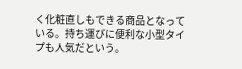く化粧直しもできる商品となっている。持ち運びに便利な小型タイプも人気だという。